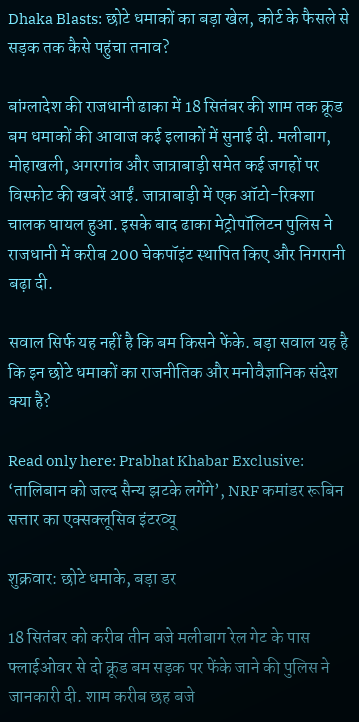Dhaka Blasts: छोटे धमाकों का बड़ा खेल, कोर्ट के फैसले से सड़क तक कैसे पहुंचा तनाव?

बांग्लादेश की राजधानी ढाका में 18 सितंबर की शाम तक क्रूड बम धमाकों की आवाज कई इलाकों में सुनाई दी. मलीबाग, मोहाखली, अगरगांव और जात्राबाड़ी समेत कई जगहों पर विस्फोट की खबरें आईं. जात्राबाड़ी में एक ऑटो-रिक्शा चालक घायल हुआ. इसके बाद ढाका मेट्रोपॉलिटन पुलिस ने राजधानी में करीब 200 चेकपॉइंट स्थापित किए और निगरानी बढ़ा दी.

सवाल सिर्फ यह नहीं है कि बम किसने फेंके. बड़ा सवाल यह है कि इन छोटे धमाकों का राजनीतिक और मनोवैज्ञानिक संदेश क्या है?

Read only here: Prabhat Khabar Exclusive: ‘तालिबान को जल्द सैन्य झटके लगेंगे’, NRF कमांडर रूबिन सत्तार का एक्सक्लूसिव इंटरव्यू

शुक्रवार: छोटे धमाके, बड़ा डर

18 सितंबर को करीब तीन बजे मलीबाग रेल गेट के पास फ्लाईओवर से दो क्रूड बम सड़क पर फेंके जाने की पुलिस ने जानकारी दी. शाम करीब छह बजे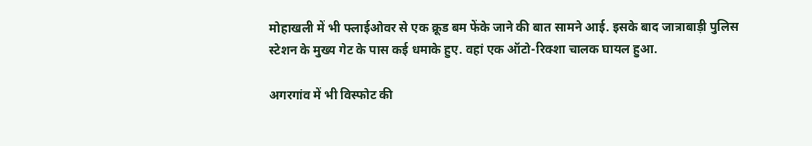मोहाखली में भी फ्लाईओवर से एक क्रूड बम फेंके जाने की बात सामने आई. इसके बाद जात्राबाड़ी पुलिस स्टेशन के मुख्य गेट के पास कई धमाके हुए. वहां एक ऑटो-रिक्शा चालक घायल हुआ.

अगरगांव में भी विस्फोट की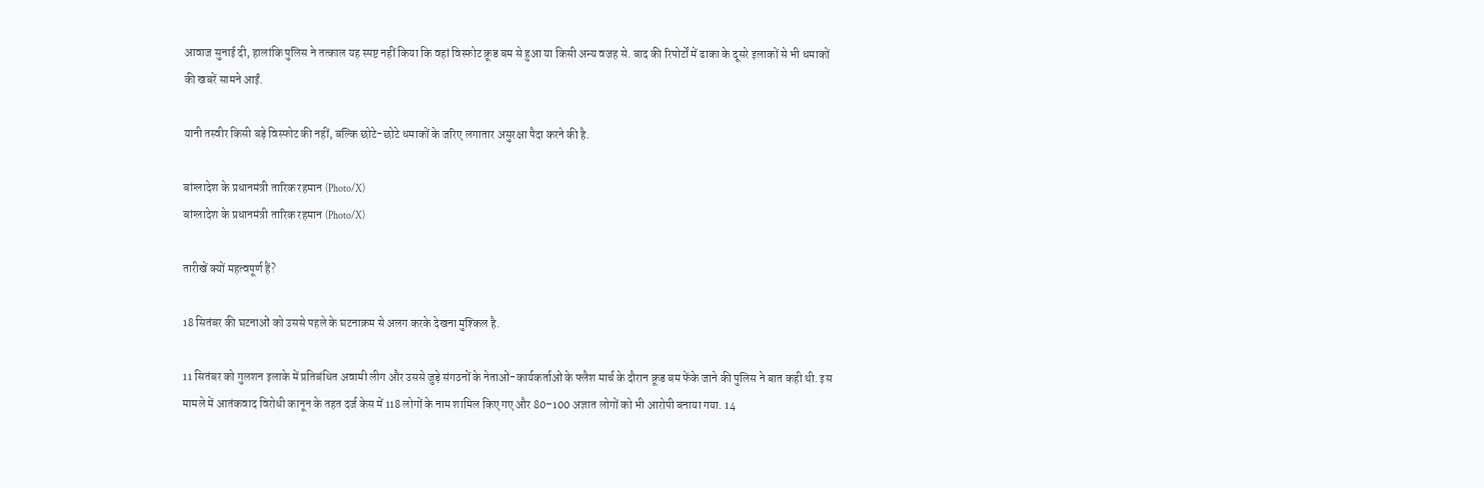आवाज सुनाई दी, हालांकि पुलिस ने तत्काल यह स्पष्ट नहीं किया कि वहां विस्फोट क्रूड बम से हुआ या किसी अन्य वजह से. बाद की रिपोर्टों में ढाका के दूसरे इलाकों से भी धमाकों की खबरें सामने आईं.

यानी तस्वीर किसी बड़े विस्फोट की नहीं, बल्कि छोटे-छोटे धमाकों के जरिए लगातार असुरक्षा पैदा करने की है.

बांग्लादेश के प्रधानमंत्री तारिक रहमान (Photo/X)
बांग्लादेश के प्रधानमंत्री तारिक रहमान (Photo/X)

तारीखें क्यों महत्वपूर्ण हैं?

18 सितंबर की घटनाओं को उससे पहले के घटनाक्रम से अलग करके देखना मुश्किल है.

11 सितंबर को गुलशन इलाके में प्रतिबंधित अवामी लीग और उससे जुड़े संगठनों के नेताओं-कार्यकर्ताओं के फ्लैश मार्च के दौरान क्रूड बम फेंके जाने की पुलिस ने बात कही थी. इस मामले में आतंकवाद विरोधी कानून के तहत दर्ज केस में 118 लोगों के नाम शामिल किए गए और 80–100 अज्ञात लोगों को भी आरोपी बनाया गया. 14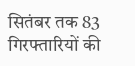सितंबर तक 83 गिरफ्तारियों की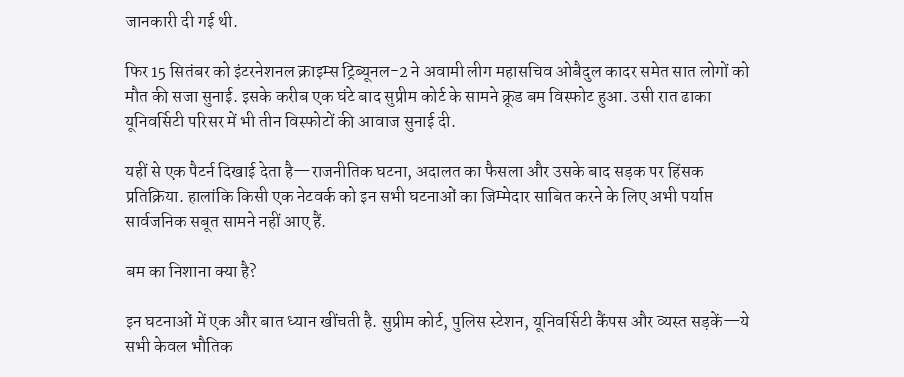जानकारी दी गई थी.

फिर 15 सितंबर को इंटरनेशनल क्राइम्स ट्रिब्यूनल-2 ने अवामी लीग महासचिव ओबैदुल कादर समेत सात लोगों को मौत की सजा सुनाई. इसके करीब एक घंटे बाद सुप्रीम कोर्ट के सामने क्रूड बम विस्फोट हुआ. उसी रात ढाका यूनिवर्सिटी परिसर में भी तीन विस्फोटों की आवाज सुनाई दी.

यहीं से एक पैटर्न दिखाई देता है—राजनीतिक घटना, अदालत का फैसला और उसके बाद सड़क पर हिंसक प्रतिक्रिया. हालांकि किसी एक नेटवर्क को इन सभी घटनाओं का जिम्मेदार साबित करने के लिए अभी पर्याप्त सार्वजनिक सबूत सामने नहीं आए हैं.

बम का निशाना क्या है?

इन घटनाओं में एक और बात ध्यान खींचती है. सुप्रीम कोर्ट, पुलिस स्टेशन, यूनिवर्सिटी कैंपस और व्यस्त सड़कें—ये सभी केवल भौतिक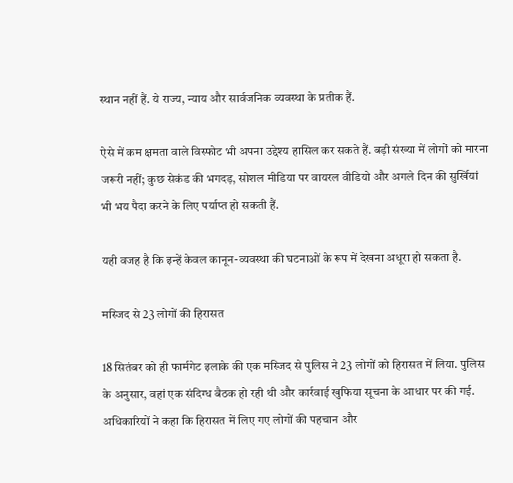स्थान नहीं हैं. ये राज्य, न्याय और सार्वजनिक व्यवस्था के प्रतीक हैं.

ऐसे में कम क्षमता वाले विस्फोट भी अपना उद्देश्य हासिल कर सकते हैं. बड़ी संख्या में लोगों को मारना जरूरी नहीं; कुछ सेकंड की भगदड़, सोशल मीडिया पर वायरल वीडियो और अगले दिन की सुर्खियां भी भय पैदा करने के लिए पर्याप्त हो सकती हैं.

यही वजह है कि इन्हें केवल कानून-व्यवस्था की घटनाओं के रूप में देखना अधूरा हो सकता है.

मस्जिद से 23 लोगों की हिरासत

18 सितंबर को ही फार्मगेट इलाके की एक मस्जिद से पुलिस ने 23 लोगों को हिरासत में लिया. पुलिस के अनुसार, वहां एक संदिग्ध बैठक हो रही थी और कार्रवाई खुफिया सूचना के आधार पर की गई. अधिकारियों ने कहा कि हिरासत में लिए गए लोगों की पहचान और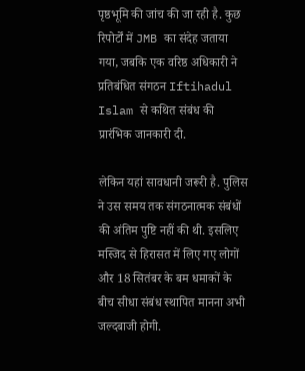पृष्ठभूमि की जांच की जा रही है. कुछ रिपोर्टों में JMB का संदेह जताया गया, जबकि एक वरिष्ठ अधिकारी ने प्रतिबंधित संगठन Iftihadul Islam से कथित संबंध की प्रारंभिक जानकारी दी.

लेकिन यहां सावधानी जरूरी है. पुलिस ने उस समय तक संगठनात्मक संबंधों की अंतिम पुष्टि नहीं की थी. इसलिए मस्जिद से हिरासत में लिए गए लोगों और 18 सितंबर के बम धमाकों के बीच सीधा संबंध स्थापित मानना अभी जल्दबाजी होगी.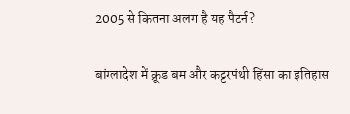2005 से कितना अलग है यह पैटर्न?

बांग्लादेश में क्रूड बम और कट्टरपंथी हिंसा का इतिहास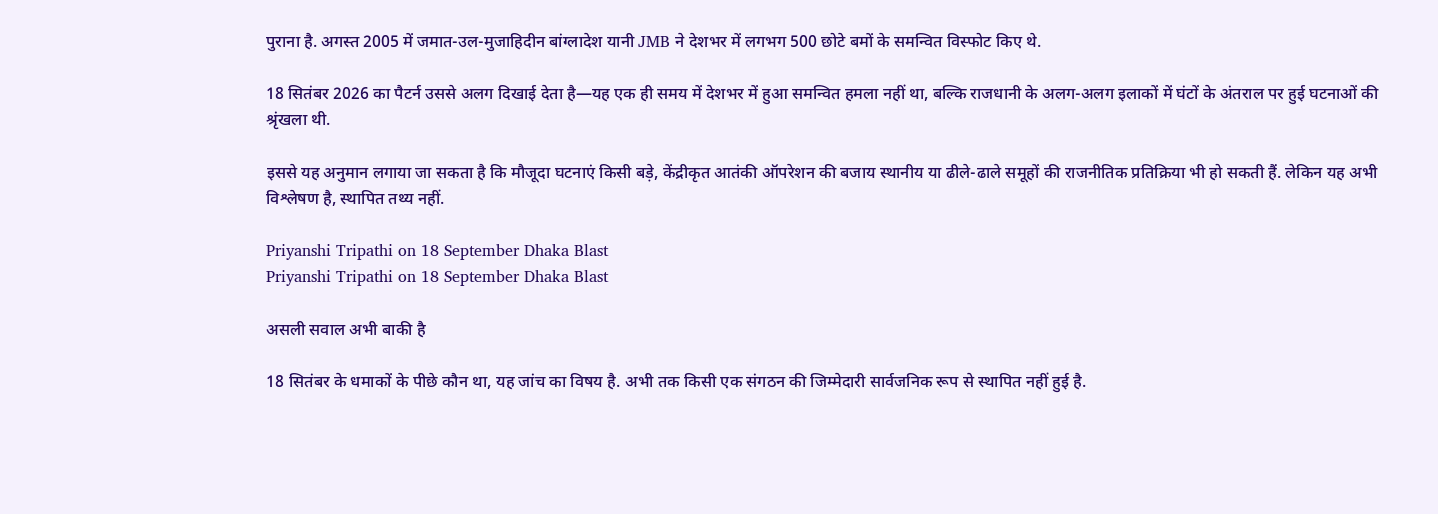पुराना है. अगस्त 2005 में जमात-उल-मुजाहिदीन बांग्लादेश यानी JMB ने देशभर में लगभग 500 छोटे बमों के समन्वित विस्फोट किए थे.

18 सितंबर 2026 का पैटर्न उससे अलग दिखाई देता है—यह एक ही समय में देशभर में हुआ समन्वित हमला नहीं था, बल्कि राजधानी के अलग-अलग इलाकों में घंटों के अंतराल पर हुई घटनाओं की श्रृंखला थी.

इससे यह अनुमान लगाया जा सकता है कि मौजूदा घटनाएं किसी बड़े, केंद्रीकृत आतंकी ऑपरेशन की बजाय स्थानीय या ढीले-ढाले समूहों की राजनीतिक प्रतिक्रिया भी हो सकती हैं. लेकिन यह अभी विश्लेषण है, स्थापित तथ्य नहीं.

Priyanshi Tripathi on 18 September Dhaka Blast
Priyanshi Tripathi on 18 September Dhaka Blast

असली सवाल अभी बाकी है

18 सितंबर के धमाकों के पीछे कौन था, यह जांच का विषय है. अभी तक किसी एक संगठन की जिम्मेदारी सार्वजनिक रूप से स्थापित नहीं हुई है.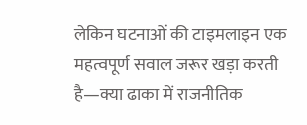लेकिन घटनाओं की टाइमलाइन एक महत्वपूर्ण सवाल जरूर खड़ा करती है—क्या ढाका में राजनीतिक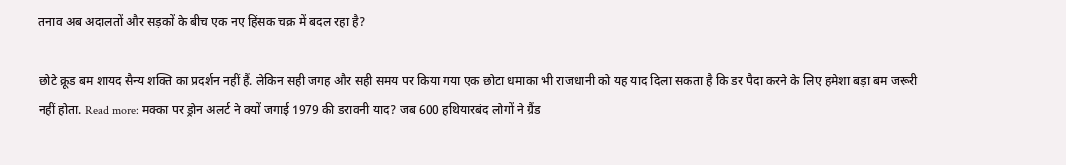तनाव अब अदालतों और सड़कों के बीच एक नए हिंसक चक्र में बदल रहा है?

छोटे क्रूड बम शायद सैन्य शक्ति का प्रदर्शन नहीं हैं. लेकिन सही जगह और सही समय पर किया गया एक छोटा धमाका भी राजधानी को यह याद दिला सकता है कि डर पैदा करने के लिए हमेशा बड़ा बम जरूरी नहीं होता. Read more: मक्का पर ड्रोन अलर्ट ने क्यों जगाई 1979 की डरावनी याद? जब 600 हथियारबंद लोगों ने ग्रैंड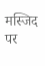मस्जिद पर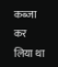कब्जा कर लिया था